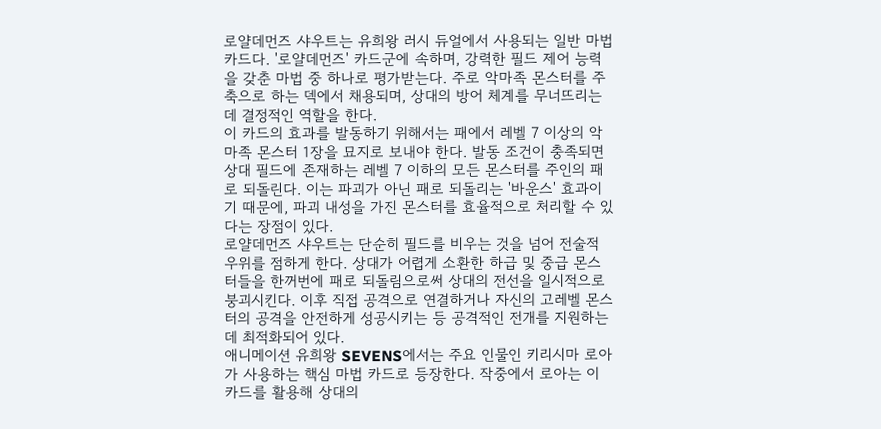로얄데먼즈 샤우트는 유희왕 러시 듀얼에서 사용되는 일반 마법 카드다. '로얄데먼즈' 카드군에 속하며, 강력한 필드 제어 능력을 갖춘 마법 중 하나로 평가받는다. 주로 악마족 몬스터를 주축으로 하는 덱에서 채용되며, 상대의 방어 체계를 무너뜨리는 데 결정적인 역할을 한다.
이 카드의 효과를 발동하기 위해서는 패에서 레벨 7 이상의 악마족 몬스터 1장을 묘지로 보내야 한다. 발동 조건이 충족되면 상대 필드에 존재하는 레벨 7 이하의 모든 몬스터를 주인의 패로 되돌린다. 이는 파괴가 아닌 패로 되돌리는 '바운스' 효과이기 때문에, 파괴 내성을 가진 몬스터를 효율적으로 처리할 수 있다는 장점이 있다.
로얄데먼즈 샤우트는 단순히 필드를 비우는 것을 넘어 전술적 우위를 점하게 한다. 상대가 어렵게 소환한 하급 및 중급 몬스터들을 한꺼번에 패로 되돌림으로써 상대의 전선을 일시적으로 붕괴시킨다. 이후 직접 공격으로 연결하거나 자신의 고레벨 몬스터의 공격을 안전하게 성공시키는 등 공격적인 전개를 지원하는 데 최적화되어 있다.
애니메이션 유희왕 SEVENS에서는 주요 인물인 키리시마 로아가 사용하는 핵심 마법 카드로 등장한다. 작중에서 로아는 이 카드를 활용해 상대의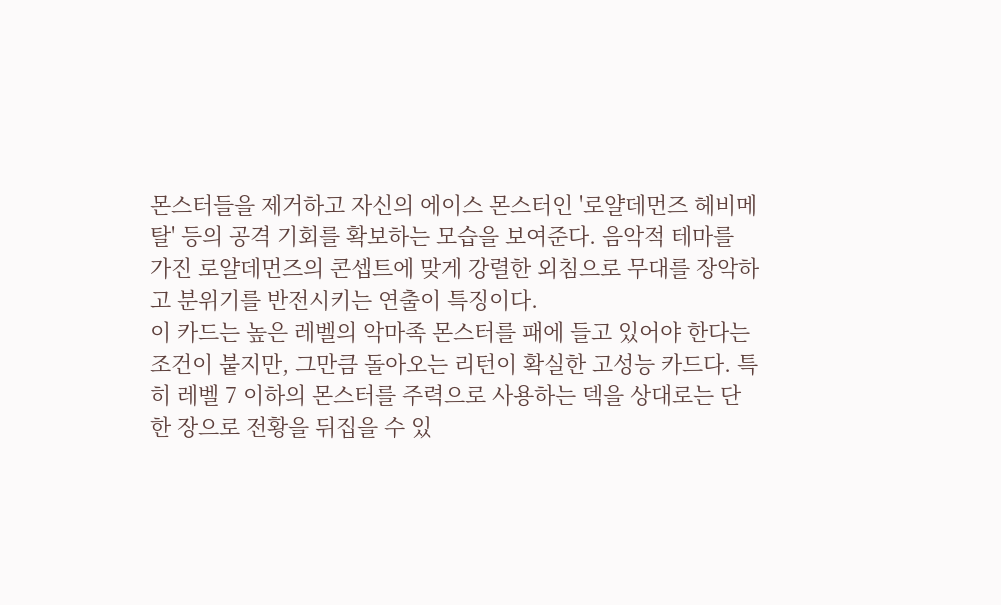몬스터들을 제거하고 자신의 에이스 몬스터인 '로얄데먼즈 헤비메탈' 등의 공격 기회를 확보하는 모습을 보여준다. 음악적 테마를 가진 로얄데먼즈의 콘셉트에 맞게 강렬한 외침으로 무대를 장악하고 분위기를 반전시키는 연출이 특징이다.
이 카드는 높은 레벨의 악마족 몬스터를 패에 들고 있어야 한다는 조건이 붙지만, 그만큼 돌아오는 리턴이 확실한 고성능 카드다. 특히 레벨 7 이하의 몬스터를 주력으로 사용하는 덱을 상대로는 단 한 장으로 전황을 뒤집을 수 있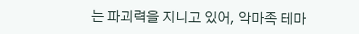는 파괴력을 지니고 있어, 악마족 테마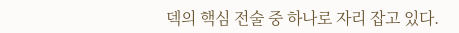덱의 핵심 전술 중 하나로 자리 잡고 있다.